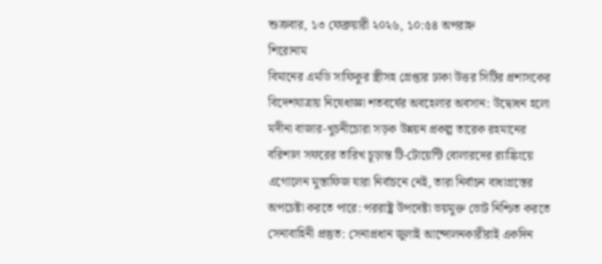শুক্রবার, ১৩ ফেব্রুয়ারী ২০২৬, ১০:৫৪ অপরাহ্ন
শিরোনাম
বিমানের এমডি সাফিকুর স্ত্রীসহ গ্রেপ্তার ঢাকা উত্তর সিটির প্রশাসকের বিদেশযাত্রায় নিষেধাজ্ঞা শতবর্ষের অবহেলার অবসান: উদ্বোধন হলো মদীনা বাজার-খুচনীচোরা সড়ক উন্নয়ন প্রকল্প তারেক রহমানের বরিশাল সফরের তারিখ চূড়ান্ত টি-টোয়েন্টি বোলারদের র‍্যাঙ্কিংয়ে এগোলেন মুস্তাফিজ যারা নির্বাচনে নেই, তারা নির্বাচন বাধাগ্রস্তের অপচেষ্টা করতে পারে: পররাষ্ট্র উপদেষ্টা ভয়মুক্ত ভোট নিশ্চিত করতে সেনাবাহিনী প্রস্তুত: সেনাপ্রধান জুলাই আন্দোলনকারীরাই একদিন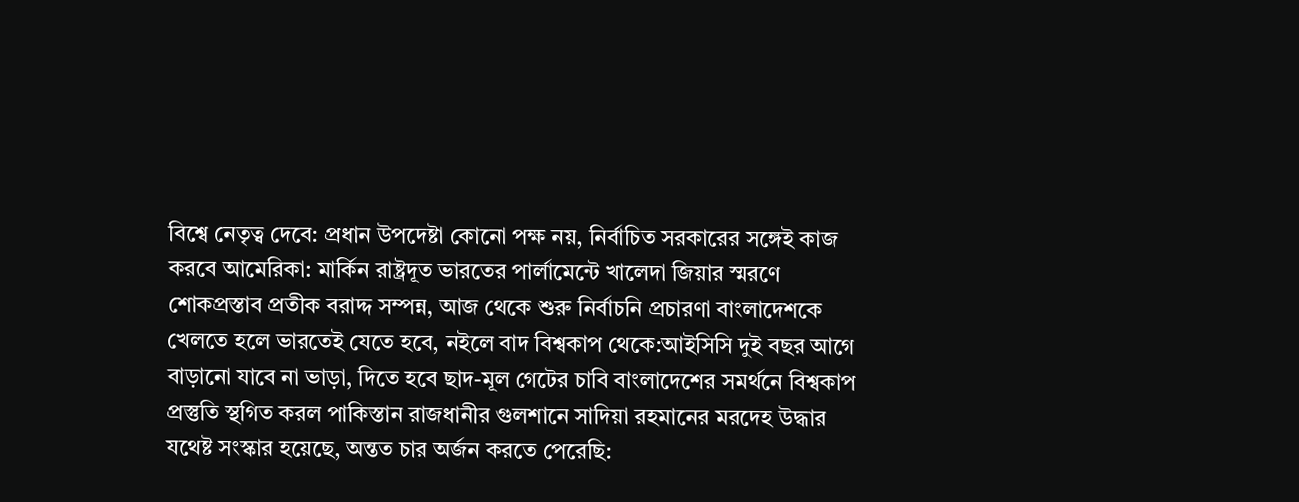বিশ্বে নেতৃত্ব দেবে: প্রধান উপদেষ্টা কোনো পক্ষ নয়, নির্বাচিত সরকারের সঙ্গেই কাজ করবে আমেরিকা: মার্কিন রাষ্ট্রদূত ভারতের পার্লামেন্টে খালেদা জিয়ার স্মরণে শোকপ্রস্তাব প্রতীক বরাদ্দ সম্পন্ন, আজ থেকে শুরু নির্বাচনি প্রচারণা বাংলাদেশকে খেলতে হলে ভারতেই যেতে হবে, নইলে বাদ বিশ্বকাপ থেকে:আইসিসি দুই বছর আগে বাড়ানো যাবে না ভাড়া, দিতে হবে ছাদ-মূল গেটের চাবি বাংলাদেশের সমর্থনে বিশ্বকাপ প্রস্তুতি স্থগিত করল পাকিস্তান রাজধানীর গুলশানে সাদিয়া রহমানের মরদেহ উদ্ধার যথেষ্ট সংস্কার হয়েছে, অন্তত চার অর্জন করতে পেরেছি: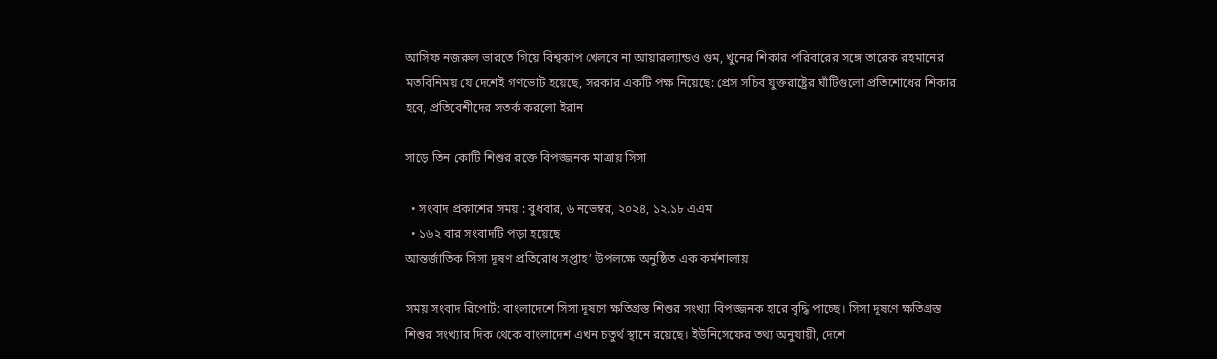আসিফ নজরুল ভারতে গিয়ে বিশ্বকাপ খেলবে না আয়ারল্যান্ডও গুম, খুনের শিকার পরিবারের সঙ্গে তারেক রহমানের মতবিনিময় যে দেশেই গণভোট হয়েছে, সরকার একটি পক্ষ নিয়েছে: প্রেস সচিব যুক্তরাষ্ট্রের ঘাঁটিগুলো প্রতিশোধের শিকার হবে, প্রতিবেশীদের সতর্ক করলো ইরান

সাড়ে তিন কোটি শিশুর রক্তে বিপজ্জনক মাত্রায় সিসা

  • সংবাদ প্রকাশের সময় : বুধবার, ৬ নভেম্বর, ২০২৪, ১২.১৮ এএম
  • ১৬২ বার সংবাদটি পড়া হয়েছে
আন্তর্জাতিক সিসা দূষণ প্রতিরোধ সপ্তাহ’ উপলক্ষে অনুষ্ঠিত এক কর্মশালায়

সময় সংবাদ রিপোর্ট: বাংলাদেশে সিসা দূষণে ক্ষতিগ্রস্ত শিশুর সংখ্যা বিপজ্জনক হারে বৃদ্ধি পাচ্ছে। সিসা দূষণে ক্ষতিগ্রস্ত শিশুর সংখ্যার দিক থেকে বাংলাদেশ এখন চতুর্থ স্থানে রয়েছে। ইউনিসেফের তথ্য অনুযায়ী, দেশে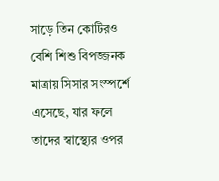সাড়ে তিন কোটিরও বেশি শিশু বিপজ্জনক মাত্রায় সিসার সংস্পর্শে এসেছে, যার ফলে তাদের স্বাস্থ্যের ওপর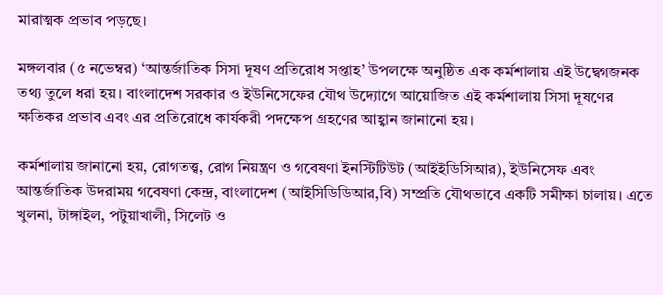মারাত্মক প্রভাব পড়ছে।

মঙ্গলবার (৫ নভেম্বর) ‘আন্তর্জাতিক সিসা দূষণ প্রতিরোধ সপ্তাহ’ উপলক্ষে অনুষ্ঠিত এক কর্মশালায় এই উদ্বেগজনক তথ্য তুলে ধরা হয়। বাংলাদেশ সরকার ও ইউনিসেফের যৌথ উদ্যোগে আয়োজিত এই কর্মশালায় সিসা দূষণের ক্ষতিকর প্রভাব এবং এর প্রতিরোধে কার্যকরী পদক্ষেপ গ্রহণের আহ্বান জানানো হয়।

কর্মশালায় জানানো হয়, রোগতত্ত্ব, রোগ নিয়ন্ত্রণ ও গবেষণা ইনস্টিটিউট (আইইডিসিআর), ইউনিসেফ এবং আন্তর্জাতিক উদরাময় গবেষণা কেন্দ্র, বাংলাদেশ (আইসিডিডিআর,বি) সম্প্রতি যৌথভাবে একটি সমীক্ষা চালায়। এতে খুলনা, টাঙ্গাইল, পটুয়াখালী, সিলেট ও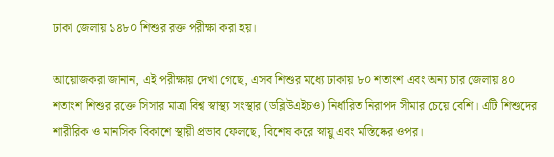ঢাকা জেলায় ১৪৮০ শিশুর রক্ত পরীক্ষা করা হয়।

আয়োজকরা জানান, এই পরীক্ষায় দেখা গেছে, এসব শিশুর মধ্যে ঢাকায় ৮০ শতাংশ এবং অন্য চার জেলায় ৪০ শতাংশ শিশুর রক্তে সিসার মাত্রা বিশ্ব স্বাস্থ্য সংস্থার (ডব্লিউএইচও) নির্ধারিত নিরাপদ সীমার চেয়ে বেশি। এটি শিশুদের শারীরিক ও মানসিক বিকাশে স্থায়ী প্রভাব ফেলছে, বিশেষ করে স্নায়ু এবং মস্তিষ্কের ওপর।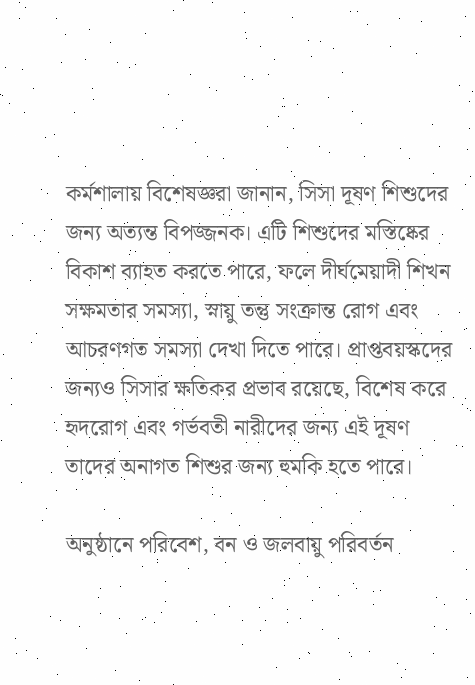কর্মশালায় বিশেষজ্ঞরা জানান, সিসা দূষণ শিশুদের জন্য অত্যন্ত বিপজ্জনক। এটি শিশুদের মস্তিষ্কের বিকাশ ব্যাহত করতে পারে, ফলে দীর্ঘমেয়াদী শিখন সক্ষমতার সমস্যা, স্নায়ু তন্তু সংক্রান্ত রোগ এবং আচরণগত সমস্যা দেখা দিতে পারে। প্রাপ্তবয়স্কদের জন্যও সিসার ক্ষতিকর প্রভাব রয়েছে, বিশেষ করে হৃদরোগ এবং গর্ভবতী নারীদের জন্য এই দূষণ তাদের অনাগত শিশুর জন্য হুমকি হতে পারে।

অনুষ্ঠানে পরিবেশ, বন ও জলবায়ু পরিবর্তন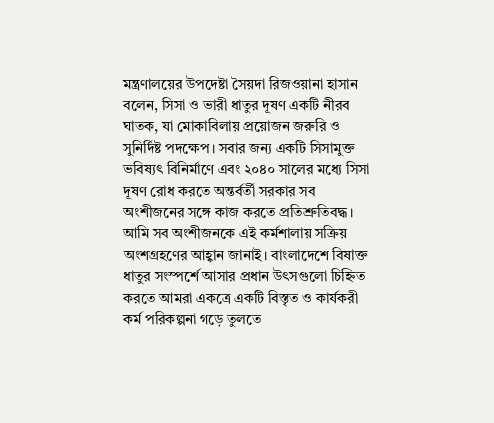মন্ত্রণালয়ের উপদেষ্টা সৈয়দা রিজওয়ানা হাসান বলেন, সিসা ও ভারী ধাতুর দূষণ একটি নীরব ঘাতক, যা মোকাবিলায় প্রয়োজন জরুরি ও সুনির্দিষ্ট পদক্ষেপ। সবার জন্য একটি সিসামুক্ত ভবিষ্যৎ বিনির্মাণে এবং ২০৪০ সালের মধ্যে সিসা দূষণ রোধ করতে অন্তর্বর্তী সরকার সব অংশীজনের সঙ্গে কাজ করতে প্রতিশ্রুতিবদ্ধ। আমি সব অংশীজনকে এই কর্মশালায় সক্রিয় অংশগ্রহণের আহ্বান জানাই। বাংলাদেশে বিষাক্ত ধাতুর সংস্পর্শে আসার প্রধান উৎসগুলো চিহ্নিত করতে আমরা একত্রে একটি বিস্তৃত ও কার্যকরী কর্ম পরিকল্পনা গড়ে তুলতে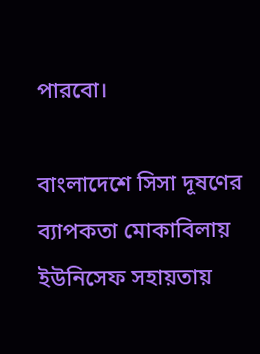পারবো।

বাংলাদেশে সিসা দূষণের ব্যাপকতা মোকাবিলায় ইউনিসেফ সহায়তায়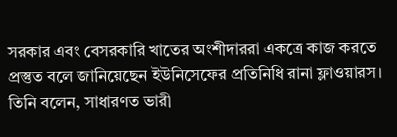সরকার এবং বেসরকারি খাতের অংশীদাররা একত্রে কাজ করতে প্রস্তুত বলে জানিয়েছেন ইউনিসেফের প্রতিনিধি রানা ফ্লাওয়ারস। তিনি বলেন, সাধারণত ভারী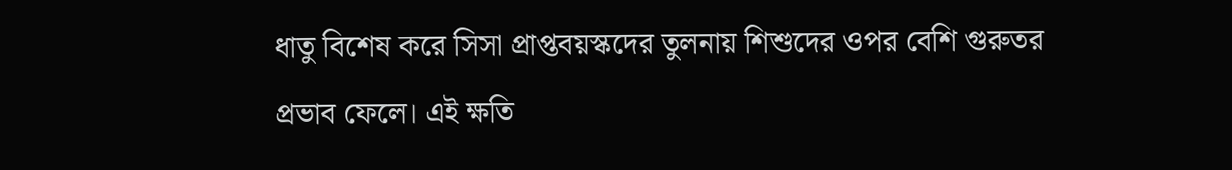ধাতু বিশেষ করে সিসা প্রাপ্তবয়স্কদের তুলনায় শিশুদের ওপর বেশি গুরুতর প্রভাব ফেলে। এই ক্ষতি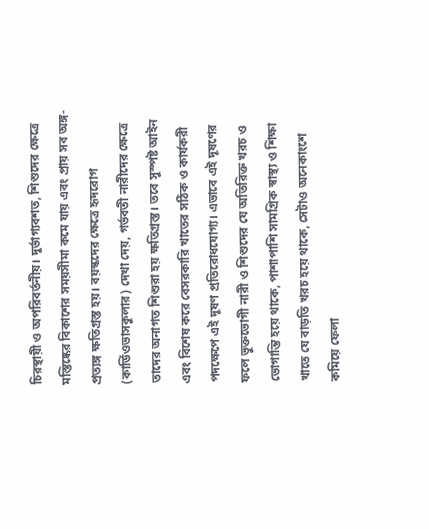চিরস্থায়ী ও অপরিবর্তনীয়। দুর্ভাগ্যবশত, শিশুদের ক্ষেত্রে মস্তিষ্কের বিকাশের সময়সীমা কমে যায় এবং প্রায় সব অঙ্গ-প্রত্যঙ্গ ক্ষতিগ্রস্ত হয়। বয়স্কদের ক্ষেত্রে হৃদরোগ (কার্ডিওভাসকুলার) দেখা দেয়, গর্ভবতী নারীদের ক্ষেত্রে তাদের অনাগত শিশুরা হয় ক্ষতিগ্রস্ত। তবে সুস্পষ্ট আইন এবং বিশেষ করে বেসরকারি খাতের সঠিক ও কার্যকরী পদক্ষেপে এই দূষণ প্রতিরোধযোগ্য। এভাবে এই দূষণের ফলে ভুক্তভোগী নারী ও শিশুদের যে অতিরিক্ত খরচ ও ভোগান্তি হয়ে থাকে, পাশাপাশি সামগ্রিক স্বাস্থ্য ও শিক্ষা খাতে যে বাড়তি খরচ হয়ে থাকে, সেটাও অনেকাংশে কমিয়ে ফেলা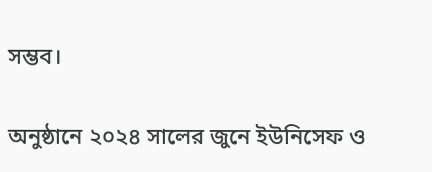সম্ভব।

অনুষ্ঠানে ২০২৪ সালের জুনে ইউনিসেফ ও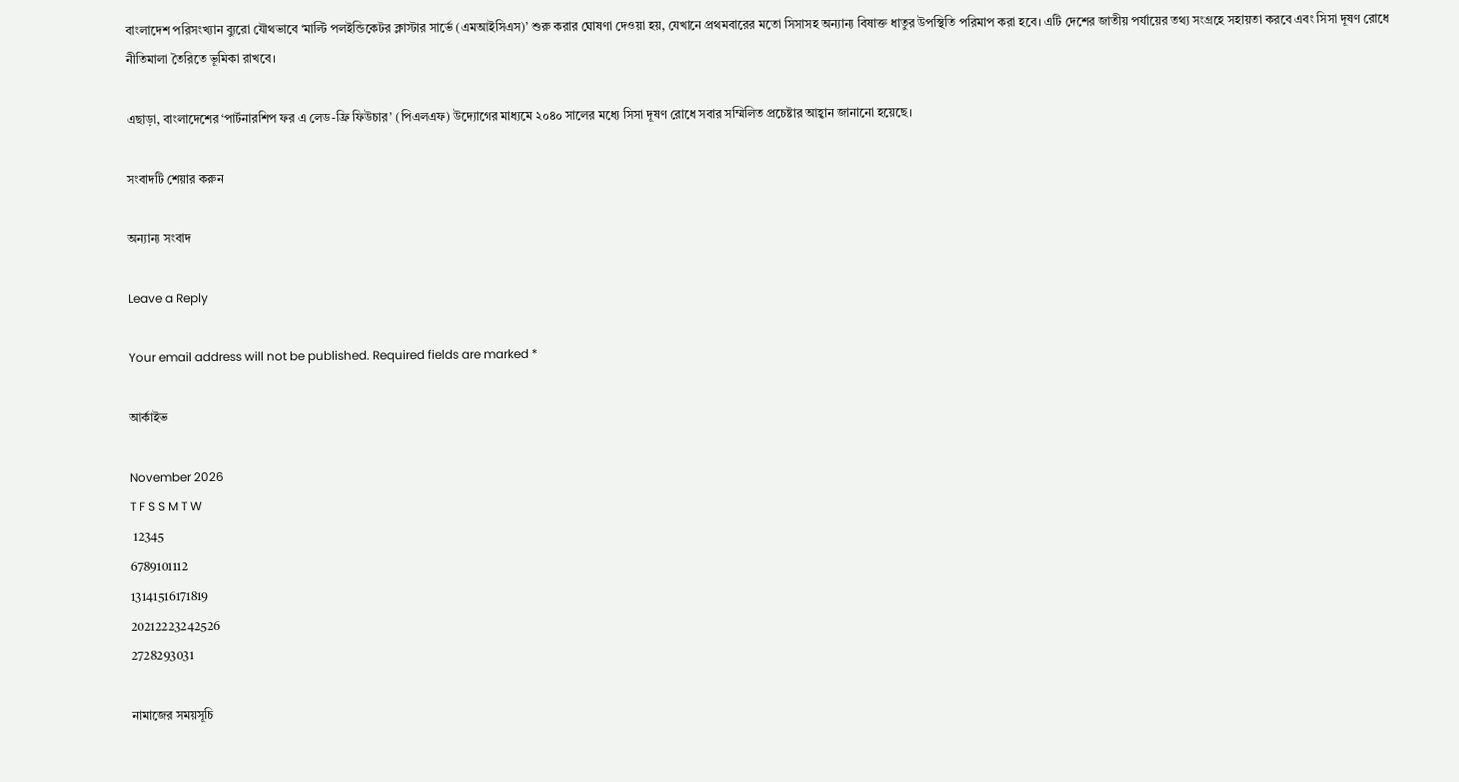বাংলাদেশ পরিসংখ্যান ব্যুরো যৌথভাবে ‘মাল্টি পলইন্ডিকেটর ক্লাস্টার সার্ভে (এমআইসিএস)’ শুরু করার ঘোষণা দেওয়া হয়, যেখানে প্রথমবারের মতো সিসাসহ অন্যান্য বিষাক্ত ধাতুর উপস্থিতি পরিমাপ করা হবে। এটি দেশের জাতীয় পর্যায়ের তথ্য সংগ্রহে সহায়তা করবে এবং সিসা দূষণ রোধে নীতিমালা তৈরিতে ভূমিকা রাখবে।

এছাড়া, বাংলাদেশের ‘পার্টনারশিপ ফর এ লেড-ফ্রি ফিউচার’ (পিএলএফ) উদ্যোগের মাধ্যমে ২০৪০ সালের মধ্যে সিসা দূষণ রোধে সবার সম্মিলিত প্রচেষ্টার আহ্বান জানানো হয়েছে।

সংবাদটি শেয়ার করুন

অন্যান্য সংবাদ

Leave a Reply

Your email address will not be published. Required fields are marked *

আর্কাইভ

November 2026
T F S S M T W
 12345
6789101112
13141516171819
20212223242526
2728293031

নামাজের সময়সূচি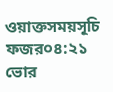ওয়াক্তসময়সূচি
ফজর০৪:২১ ভোর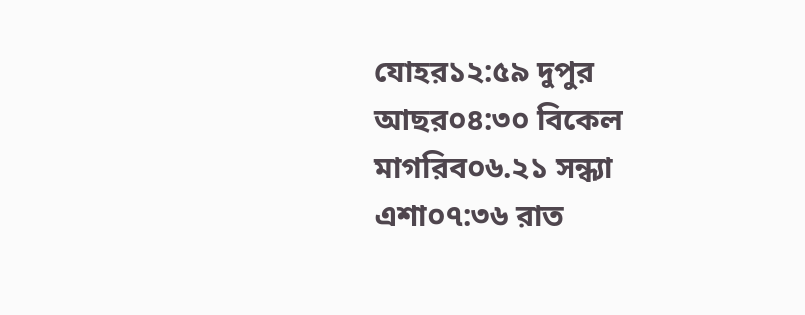যোহর১২:৫৯ দুপুর
আছর০৪:৩০ বিকেল
মাগরিব০৬.২১ সন্ধ্যা
এশা০৭:৩৬ রাত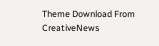Theme Download From CreativeNews